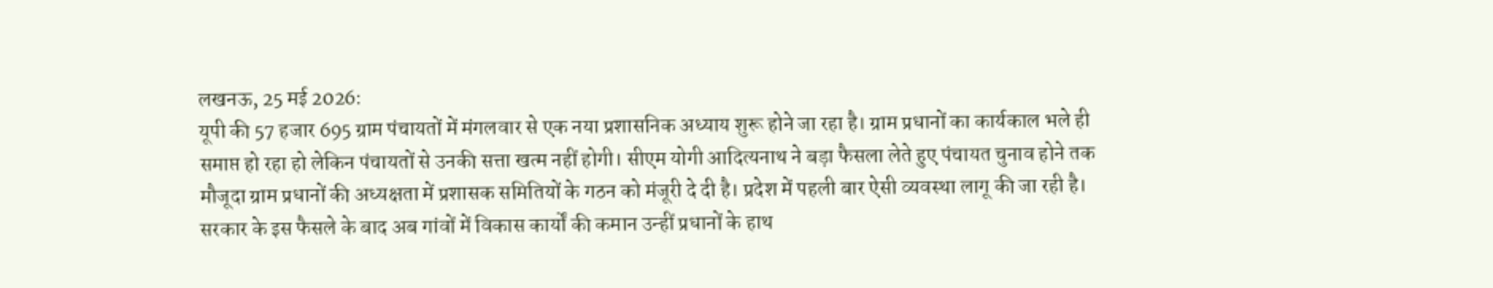लखनऊ, 25 मई 2026:
यूपी की 57 हजार 695 ग्राम पंचायतों में मंगलवार से एक नया प्रशासनिक अध्याय शुरू होने जा रहा है। ग्राम प्रधानों का कार्यकाल भले ही समाप्त हो रहा हो लेकिन पंचायतों से उनकी सत्ता खत्म नहीं होगी। सीएम योगी आदित्यनाथ ने बड़ा फैसला लेते हुए पंचायत चुनाव होने तक मौजूदा ग्राम प्रधानों की अध्यक्षता में प्रशासक समितियों के गठन को मंजूरी दे दी है। प्रदेश में पहली बार ऐसी व्यवस्था लागू की जा रही है।
सरकार के इस फैसले के बाद अब गांवों में विकास कार्यों की कमान उन्हीं प्रधानों के हाथ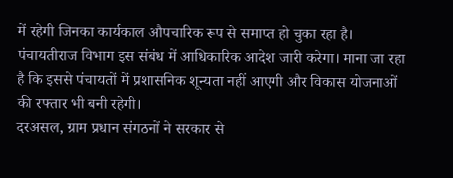में रहेगी जिनका कार्यकाल औपचारिक रूप से समाप्त हो चुका रहा है। पंचायतीराज विभाग इस संबंध में आधिकारिक आदेश जारी करेगा। माना जा रहा है कि इससे पंचायतों में प्रशासनिक शून्यता नहीं आएगी और विकास योजनाओं की रफ्तार भी बनी रहेगी।
दरअसल, ग्राम प्रधान संगठनों ने सरकार से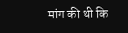मांग की थी कि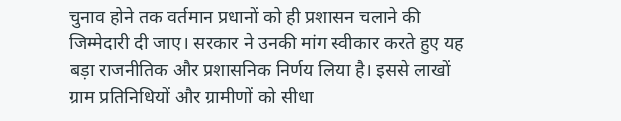चुनाव होने तक वर्तमान प्रधानों को ही प्रशासन चलाने की जिम्मेदारी दी जाए। सरकार ने उनकी मांग स्वीकार करते हुए यह बड़ा राजनीतिक और प्रशासनिक निर्णय लिया है। इससे लाखों ग्राम प्रतिनिधियों और ग्रामीणों को सीधा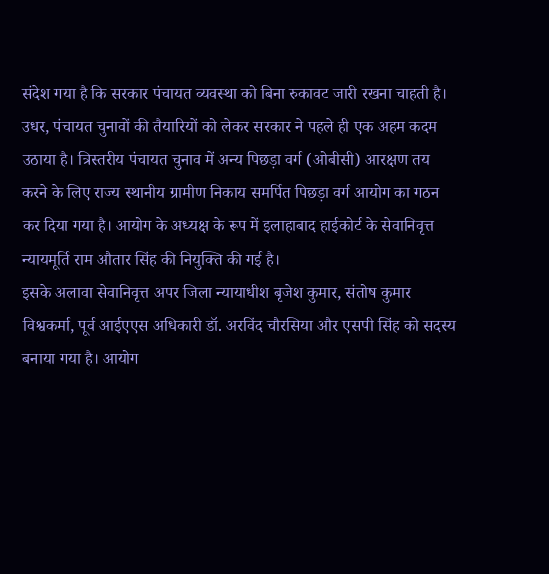संदेश गया है कि सरकार पंचायत व्यवस्था को बिना रुकावट जारी रखना चाहती है।
उधर, पंचायत चुनावों की तैयारियों को लेकर सरकार ने पहले ही एक अहम कदम उठाया है। त्रिस्तरीय पंचायत चुनाव में अन्य पिछड़ा वर्ग (ओबीसी) आरक्षण तय करने के लिए राज्य स्थानीय ग्रामीण निकाय समर्पित पिछड़ा वर्ग आयोग का गठन कर दिया गया है। आयोग के अध्यक्ष के रूप में इलाहाबाद हाईकोर्ट के सेवानिवृत्त न्यायमूर्ति राम औतार सिंह की नियुक्ति की गई है।
इसके अलावा सेवानिवृत्त अपर जिला न्यायाधीश बृजेश कुमार, संतोष कुमार विश्वकर्मा, पूर्व आईएएस अधिकारी डॉ. अरविंद चौरसिया और एसपी सिंह को सदस्य बनाया गया है। आयोग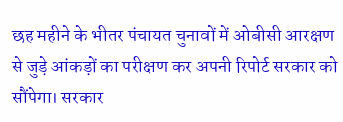छह महीने के भीतर पंचायत चुनावों में ओबीसी आरक्षण से जुड़े आंकड़ों का परीक्षण कर अपनी रिपोर्ट सरकार को सौंपेगा। सरकार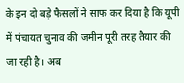के इन दो बड़े फैसलों ने साफ कर दिया है कि यूपी में पंचायत चुनाव की जमीन पूरी तरह तैयार की जा रही है। अब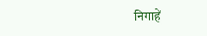निगाहें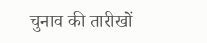चुनाव की तारीखों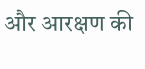और आरक्षण की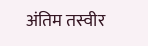अंतिम तस्वीर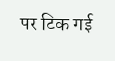पर टिक गई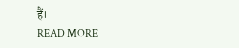हैं।
READ MORE